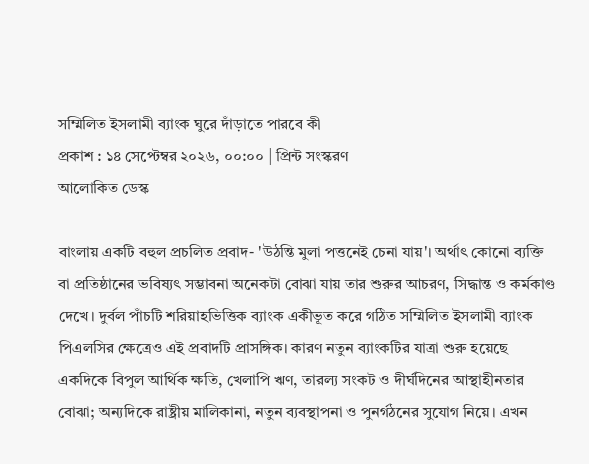সম্মিলিত ইসলামী ব্যাংক ঘুরে দাঁড়াতে পারবে কী
প্রকাশ : ১৪ সেপ্টেম্বর ২০২৬, ০০:০০ | প্রিন্ট সংস্করণ
আলোকিত ডেস্ক

বাংলায় একটি বহুল প্রচলিত প্রবাদ- 'উঠন্তি মুলা পত্তনেই চেনা যায়'। অর্থাৎ কোনো ব্যক্তি বা প্রতিষ্ঠানের ভবিষ্যৎ সম্ভাবনা অনেকটা বোঝা যায় তার শুরুর আচরণ, সিদ্ধান্ত ও কর্মকাণ্ড দেখে। দুর্বল পাঁচটি শরিয়াহভিত্তিক ব্যাংক একীভূত করে গঠিত সম্মিলিত ইসলামী ব্যাংক পিএলসির ক্ষেত্রেও এই প্রবাদটি প্রাসঙ্গিক। কারণ নতুন ব্যাংকটির যাত্রা শুরু হয়েছে একদিকে বিপুল আর্থিক ক্ষতি, খেলাপি ঋণ, তারল্য সংকট ও দীর্ঘদিনের আস্থাহীনতার বোঝা; অন্যদিকে রাষ্ট্রীয় মালিকানা, নতুন ব্যবস্থাপনা ও পুনর্গঠনের সুযোগ নিয়ে। এখন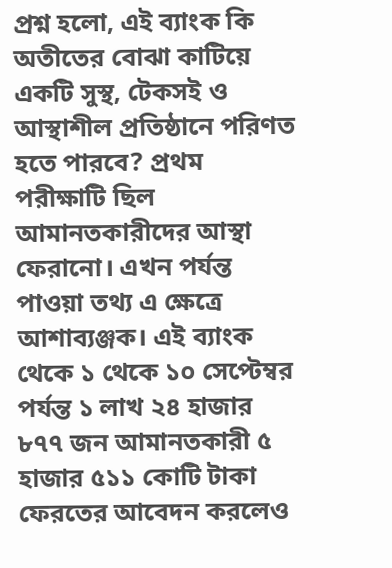প্রশ্ন হলো, এই ব্যাংক কি অতীতের বোঝা কাটিয়ে একটি সুস্থ, টেকসই ও আস্থাশীল প্রতিষ্ঠানে পরিণত হতে পারবে? প্রথম পরীক্ষাটি ছিল আমানতকারীদের আস্থা ফেরানো। এখন পর্যন্ত পাওয়া তথ্য এ ক্ষেত্রে আশাব্যঞ্জক। এই ব্যাংক থেকে ১ থেকে ১০ সেপ্টেম্বর পর্যন্ত ১ লাখ ২৪ হাজার ৮৭৭ জন আমানতকারী ৫ হাজার ৫১১ কোটি টাকা ফেরতের আবেদন করলেও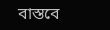বাস্তবে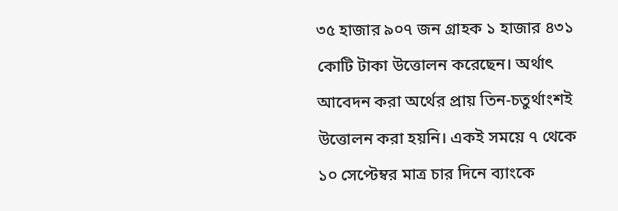৩৫ হাজার ৯০৭ জন গ্রাহক ১ হাজার ৪৩১ কোটি টাকা উত্তোলন করেছেন। অর্থাৎ আবেদন করা অর্থের প্রায় তিন-চতুর্থাংশই উত্তোলন করা হয়নি। একই সময়ে ৭ থেকে ১০ সেপ্টেম্বর মাত্র চার দিনে ব্যাংকে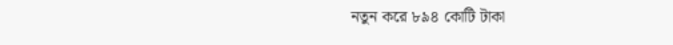নতুন করে ৮৯৪ কোটি টাকা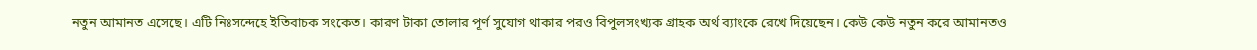নতুন আমানত এসেছে। এটি নিঃসন্দেহে ইতিবাচক সংকেত। কারণ টাকা তোলার পূর্ণ সুযোগ থাকার পরও বিপুলসংখ্যক গ্রাহক অর্থ ব্যাংকে রেখে দিয়েছেন। কেউ কেউ নতুন করে আমানতও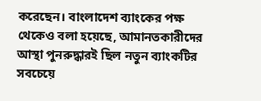করেছেন। বাংলাদেশ ব্যাংকের পক্ষ থেকেও বলা হয়েছে, আমানতকারীদের আস্থা পুনরুদ্ধারই ছিল নতুন ব্যাংকটির সবচেয়ে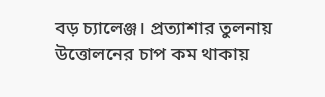বড় চ্যালেঞ্জ। প্রত্যাশার তুলনায় উত্তোলনের চাপ কম থাকায়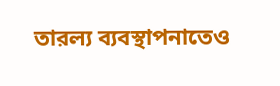তারল্য ব্যবস্থাপনাতেও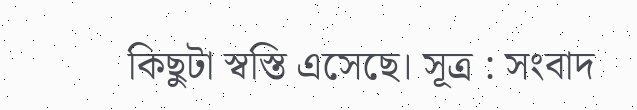কিছুটা স্বস্তি এসেছে। সূত্র : সংবাদ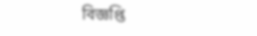বিজ্ঞপ্তি